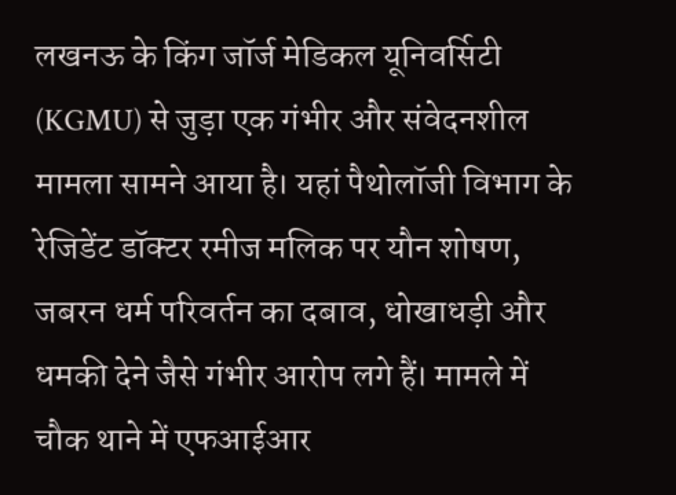लखनऊ के किंग जॉर्ज मेडिकल यूनिवर्सिटी (KGMU) से जुड़ा एक गंभीर और संवेदनशील मामला सामने आया है। यहां पैथोलॉजी विभाग के रेजिडेंट डॉक्टर रमीज मलिक पर यौन शोषण, जबरन धर्म परिवर्तन का दबाव, धोखाधड़ी और धमकी देने जैसे गंभीर आरोप लगे हैं। मामले में चौक थाने में एफआईआर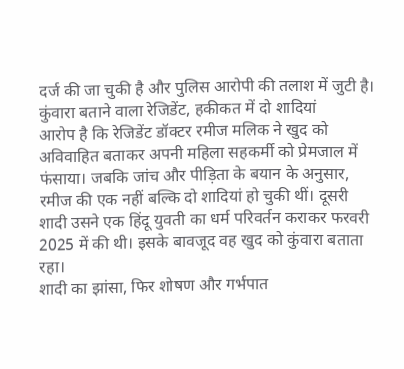दर्ज की जा चुकी है और पुलिस आरोपी की तलाश में जुटी है।
कुंवारा बताने वाला रेजिडेंट, हकीकत में दो शादियां
आरोप है कि रेजिडेंट डॉक्टर रमीज मलिक ने खुद को अविवाहित बताकर अपनी महिला सहकर्मी को प्रेमजाल में फंसाया। जबकि जांच और पीड़िता के बयान के अनुसार, रमीज की एक नहीं बल्कि दो शादियां हो चुकी थीं। दूसरी शादी उसने एक हिंदू युवती का धर्म परिवर्तन कराकर फरवरी 2025 में की थी। इसके बावजूद वह खुद को कुंवारा बताता रहा।
शादी का झांसा, फिर शोषण और गर्भपात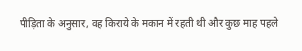पीड़िता के अनुसार, वह किराये के मकान में रहती थी और कुछ माह पहले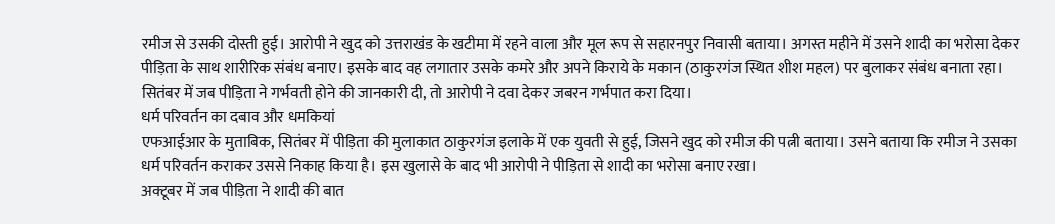रमीज से उसकी दोस्ती हुई। आरोपी ने खुद को उत्तराखंड के खटीमा में रहने वाला और मूल रूप से सहारनपुर निवासी बताया। अगस्त महीने में उसने शादी का भरोसा देकर पीड़िता के साथ शारीरिक संबंध बनाए। इसके बाद वह लगातार उसके कमरे और अपने किराये के मकान (ठाकुरगंज स्थित शीश महल) पर बुलाकर संबंध बनाता रहा। सितंबर में जब पीड़िता ने गर्भवती होने की जानकारी दी, तो आरोपी ने दवा देकर जबरन गर्भपात करा दिया।
धर्म परिवर्तन का दबाव और धमकियां
एफआईआर के मुताबिक, सितंबर में पीड़िता की मुलाकात ठाकुरगंज इलाके में एक युवती से हुई, जिसने खुद को रमीज की पत्नी बताया। उसने बताया कि रमीज ने उसका धर्म परिवर्तन कराकर उससे निकाह किया है। इस खुलासे के बाद भी आरोपी ने पीड़िता से शादी का भरोसा बनाए रखा।
अक्टूबर में जब पीड़िता ने शादी की बात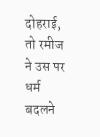दोहराई, तो रमीज ने उस पर धर्म बदलने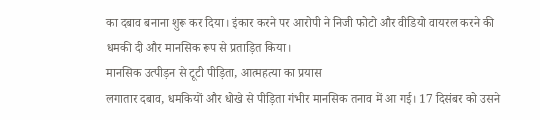का दबाव बनाना शुरू कर दिया। इंकार करने पर आरोपी ने निजी फोटो और वीडियो वायरल करने की धमकी दी और मानसिक रूप से प्रताड़ित किया।
मानसिक उत्पीड़न से टूटी पीड़िता, आत्महत्या का प्रयास
लगातार दबाव, धमकियों और धोखे से पीड़िता गंभीर मानसिक तनाव में आ गई। 17 दिसंबर को उसने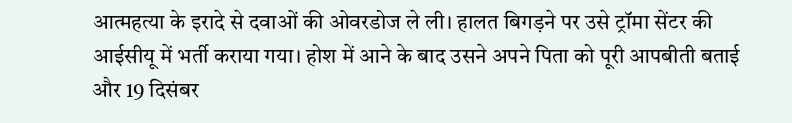आत्महत्या के इरादे से दवाओं की ओवरडोज ले ली। हालत बिगड़ने पर उसे ट्रॉमा सेंटर की आईसीयू में भर्ती कराया गया। होश में आने के बाद उसने अपने पिता को पूरी आपबीती बताई और 19 दिसंबर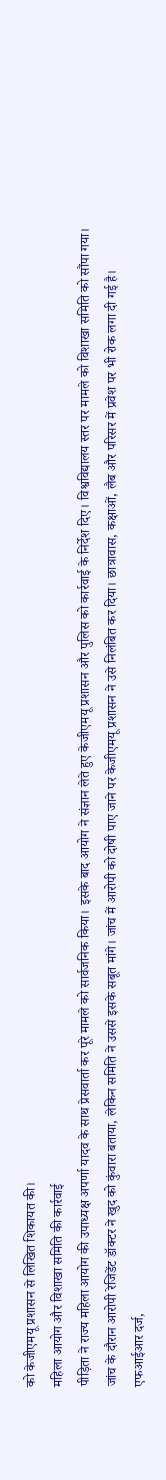को केजीएमयू प्रशासन से लिखित शिकायत की।
महिला आयोग और विशाखा समिति की कार्रवाई
पीड़िता ने राज्य महिला आयोग की उपाध्यक्ष अपर्णा यादव के साथ प्रेसवार्ता कर पूरे मामले को सार्वजनिक किया। इसके बाद आयोग ने संज्ञान लेते हुए केजीएमयू प्रशासन और पुलिस को कार्रवाई के निर्देश दिए। विश्वविद्यालय स्तर पर मामले को विशाखा समिति को सौंपा गया।
जांच के दौरान आरोपी रेजिडेंट डॉक्टर ने खुद को कुंवारा बताया, लेकिन समिति ने उससे इसके सबूत मांगे। जांच में आरोपी को दोषी पाए जाने पर केजीएमयू प्रशासन ने उसे निलंबित कर दिया। छात्रावास, कक्षाओं, लैब और परिसर में प्रवेश पर भी रोक लगा दी गई है।
एफआईआर दर्ज,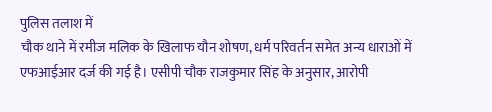पुलिस तलाश में
चौक थाने में रमीज मलिक के खिलाफ यौन शोषण, धर्म परिवर्तन समेत अन्य धाराओं में एफआईआर दर्ज की गई है। एसीपी चौक राजकुमार सिंह के अनुसार, आरोपी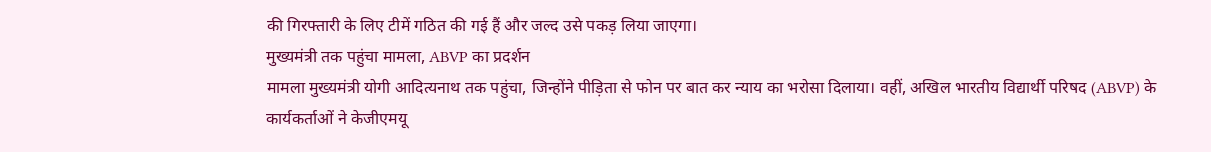की गिरफ्तारी के लिए टीमें गठित की गई हैं और जल्द उसे पकड़ लिया जाएगा।
मुख्यमंत्री तक पहुंचा मामला, ABVP का प्रदर्शन
मामला मुख्यमंत्री योगी आदित्यनाथ तक पहुंचा, जिन्होंने पीड़िता से फोन पर बात कर न्याय का भरोसा दिलाया। वहीं, अखिल भारतीय विद्यार्थी परिषद (ABVP) के कार्यकर्ताओं ने केजीएमयू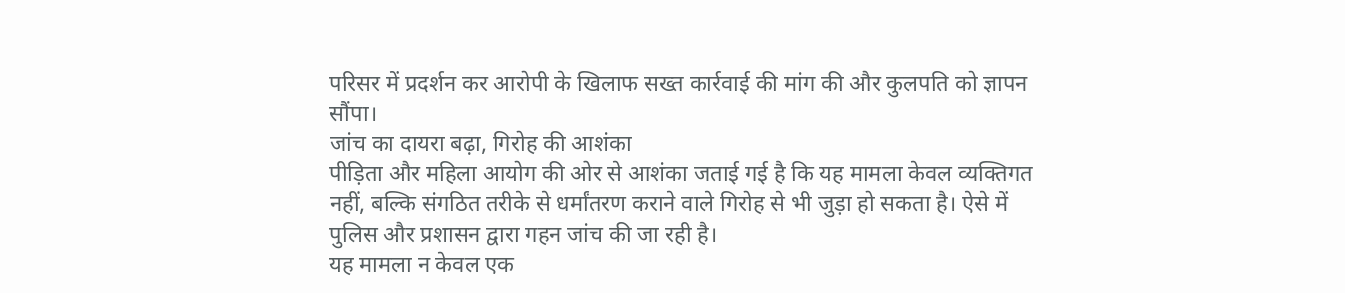परिसर में प्रदर्शन कर आरोपी के खिलाफ सख्त कार्रवाई की मांग की और कुलपति को ज्ञापन सौंपा।
जांच का दायरा बढ़ा, गिरोह की आशंका
पीड़िता और महिला आयोग की ओर से आशंका जताई गई है कि यह मामला केवल व्यक्तिगत नहीं, बल्कि संगठित तरीके से धर्मांतरण कराने वाले गिरोह से भी जुड़ा हो सकता है। ऐसे में पुलिस और प्रशासन द्वारा गहन जांच की जा रही है।
यह मामला न केवल एक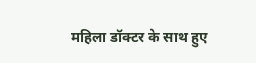महिला डॉक्टर के साथ हुए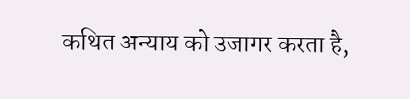कथित अन्याय को उजागर करता है,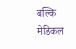बल्कि मेडिकल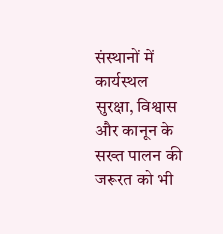संस्थानों में कार्यस्थल सुरक्षा, विश्वास और कानून के सख्त पालन की जरूरत को भी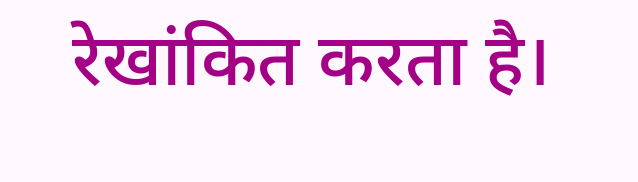रेखांकित करता है।